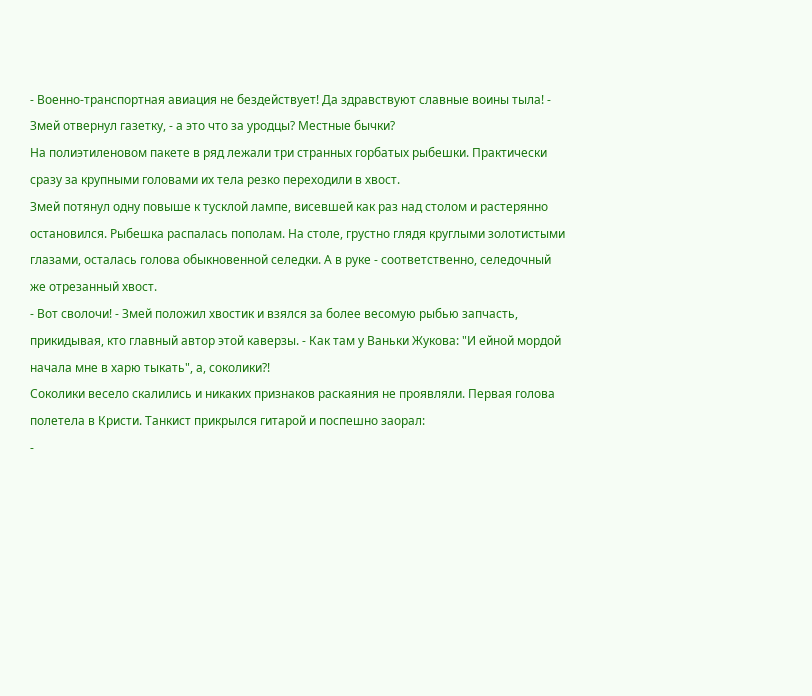- Военно-транспортная авиация не бездействует! Да здравствуют славные воины тыла! - Змей отвернул газетку, - а это что за уродцы? Местные бычки?
На полиэтиленовом пакете в ряд лежали три странных горбатых рыбешки. Практически сразу за крупными головами их тела резко переходили в хвост.
Змей потянул одну повыше к тусклой лампе, висевшей как раз над столом и растерянно остановился. Рыбешка распалась пополам. На столе, грустно глядя круглыми золотистыми глазами, осталась голова обыкновенной селедки. А в руке - соответственно, селедочный же отрезанный хвост.
- Вот сволочи! - Змей положил хвостик и взялся за более весомую рыбью запчасть, прикидывая, кто главный автор этой каверзы. - Как там у Ваньки Жукова: "И ейной мордой начала мне в харю тыкать", а, соколики?!
Соколики весело скалились и никаких признаков раскаяния не проявляли. Первая голова полетела в Кристи. Танкист прикрылся гитарой и поспешно заорал:
-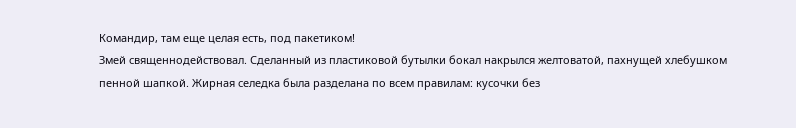Командир, там еще целая есть, под пакетиком!
Змей священнодействовал. Сделанный из пластиковой бутылки бокал накрылся желтоватой, пахнущей хлебушком пенной шапкой. Жирная селедка была разделана по всем правилам: кусочки без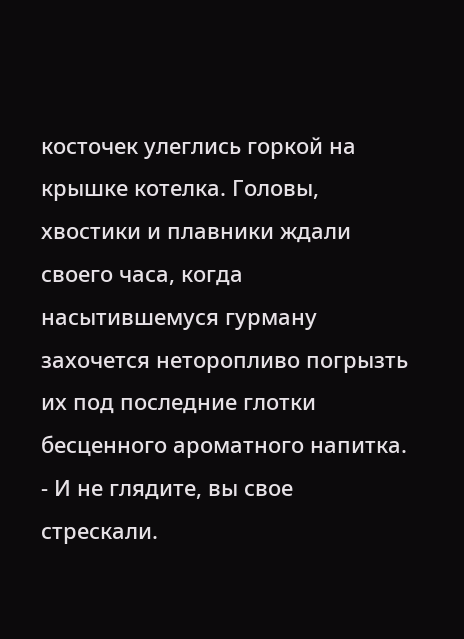косточек улеглись горкой на крышке котелка. Головы, хвостики и плавники ждали своего часа, когда насытившемуся гурману захочется неторопливо погрызть их под последние глотки бесценного ароматного напитка.
- И не глядите, вы свое стрескали.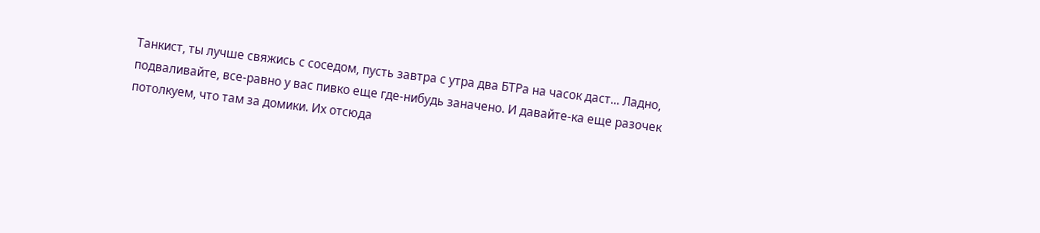Танкист, ты лучше свяжись с соседом, пусть завтра с утра два БТРа на часок даст... Ладно, подваливайте, все-равно у вас пивко еще где-нибудь заначено. И давайте-ка еще разочек потолкуем, что там за домики. Их отсюда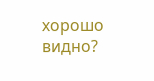хорошо видно?